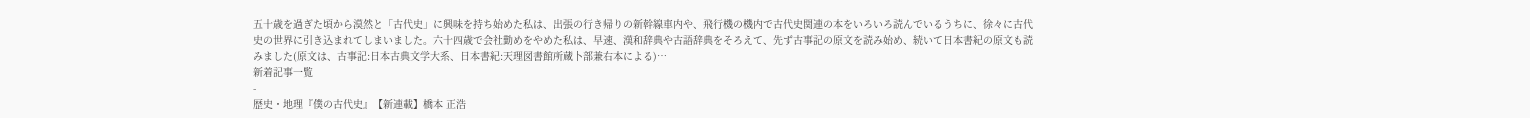五十歳を過ぎた頃から漠然と「古代史」に興味を持ち始めた私は、出張の行き帰りの新幹線車内や、飛行機の機内で古代史関連の本をいろいろ読んでいるうちに、徐々に古代史の世界に引き込まれてしまいました。六十四歳で会社勤めをやめた私は、早速、漢和辞典や古語辞典をそろえて、先ず古事記の原文を読み始め、続いて日本書紀の原文も読みました(原文は、古事記:日本古典文学大系、日本書紀:天理図書館所蔵卜部兼右本による)…
新着記事一覧
-
歴史・地理『僕の古代史』【新連載】橋本 正浩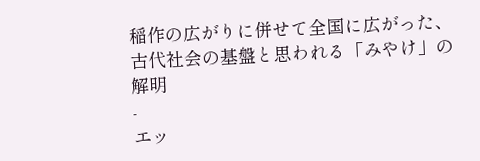稲作の広がりに併せて全国に広がった、古代社会の基盤と思われる「みやけ」の解明
-
エッ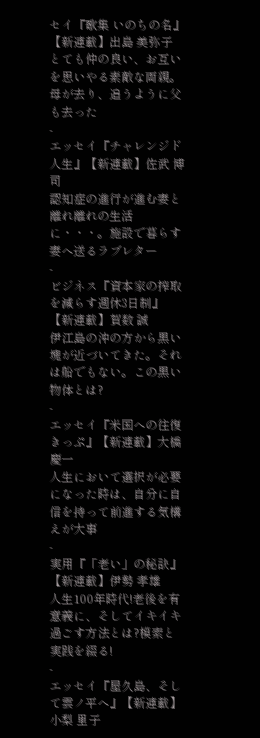セイ『歌集 いのちの名』【新連載】出島 美弥子
とても仲の良い、お互いを思いやる素敵な両親。母が去り、追うように父も去った
-
エッセイ『チャレンジド人生』【新連載】佐武 博司
認知症の進行が進む妻と離れ離れの生活に・・・。施設で暮らす妻へ送るラブレター
-
ビジネス『資本家の搾取を減らす週休3日制』【新連載】賀数 誠
伊江島の沖の方から黒い塊が近づいてきた。それは船でもない。この黒い物体とは?
-
エッセイ『米国への往復きっぷ』【新連載】大橋 慶一
人生において選択が必要になった時は、自分に自信を持って前進する気構えが大事
-
実用『「老い」の秘訣』【新連載】伊勢 孝雄
人生100年時代!老後を有意義に、そしてイキイキ過ごす方法とは?模索と実践を綴る!
-
エッセイ『屋久島、そして雲ノ平へ』【新連載】小梨 里子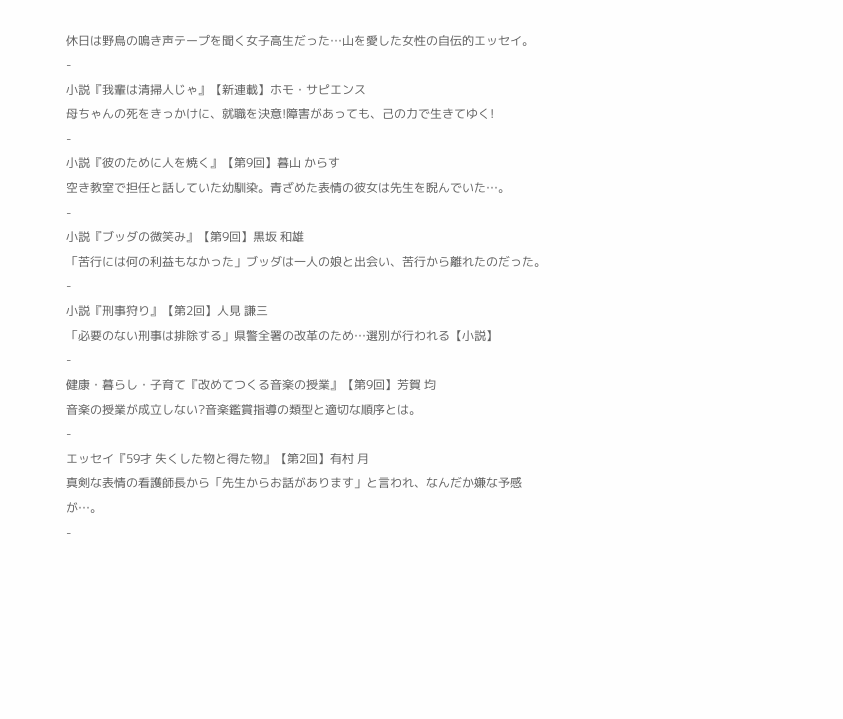休日は野鳥の鳴き声テープを聞く女子高生だった…山を愛した女性の自伝的エッセイ。
-
小説『我輩は清掃人じゃ』【新連載】ホモ・サピエンス
母ちゃんの死をきっかけに、就職を決意!障害があっても、己の力で生きてゆく!
-
小説『彼のために人を焼く』【第9回】暮山 からす
空き教室で担任と話していた幼馴染。青ざめた表情の彼女は先生を睨んでいた…。
-
小説『ブッダの微笑み』【第9回】黒坂 和雄
「苦行には何の利益もなかった」ブッダは一人の娘と出会い、苦行から離れたのだった。
-
小説『刑事狩り』【第2回】人見 謙三
「必要のない刑事は排除する」県警全署の改革のため…選別が行われる【小説】
-
健康・暮らし・子育て『改めてつくる音楽の授業』【第9回】芳賀 均
音楽の授業が成立しない?音楽鑑賞指導の類型と適切な順序とは。
-
エッセイ『59才 失くした物と得た物』【第2回】有村 月
真剣な表情の看護師長から「先生からお話があります」と言われ、なんだか嫌な予感が…。
-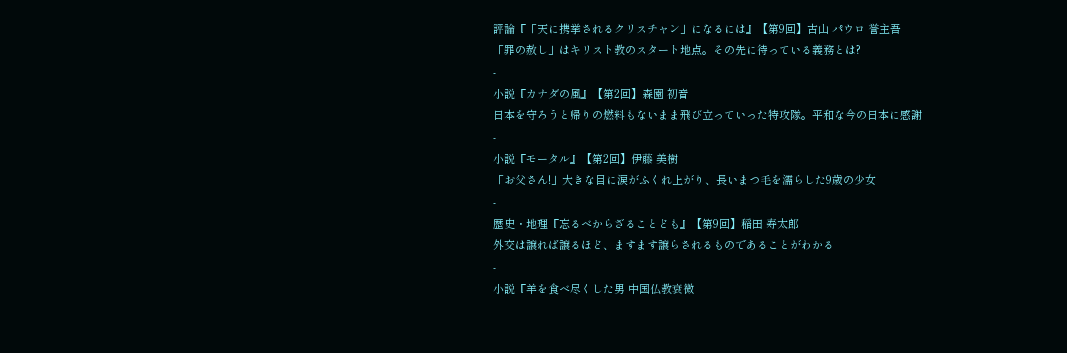評論『「天に携挙されるクリスチャン」になるには』【第9回】古山 パウロ 誉主吾
「罪の赦し」はキリスト教のスタート地点。その先に待っている義務とは?
-
小説『カナダの風』【第2回】森園 初音
日本を守ろうと帰りの燃料もないまま飛び立っていった特攻隊。平和な今の日本に感謝
-
小説『モータル』【第2回】伊藤 美樹
「お父さん!」大きな目に涙がふくれ上がり、長いまつ毛を濡らした9歳の少女
-
歴史・地理『忘るべからざることども』【第9回】稲田 寿太郎
外交は譲れば譲るほど、ますます譲らされるものであることがわかる
-
小説『羊を食べ尽くした男 中国仏教衰微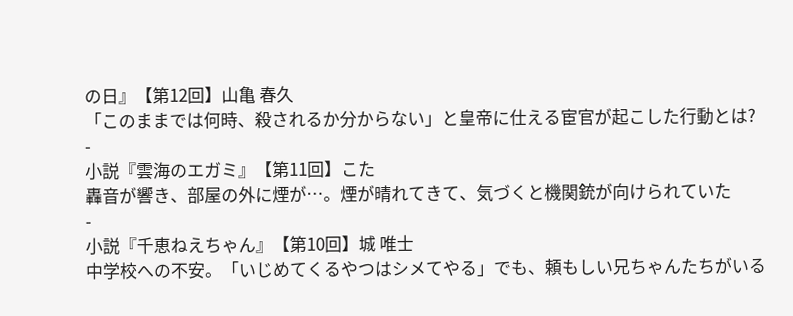の日』【第12回】山亀 春久
「このままでは何時、殺されるか分からない」と皇帝に仕える宦官が起こした行動とは?
-
小説『雲海のエガミ』【第11回】こた
轟音が響き、部屋の外に煙が…。煙が晴れてきて、気づくと機関銃が向けられていた
-
小説『千恵ねえちゃん』【第10回】城 唯士
中学校への不安。「いじめてくるやつはシメてやる」でも、頼もしい兄ちゃんたちがいる